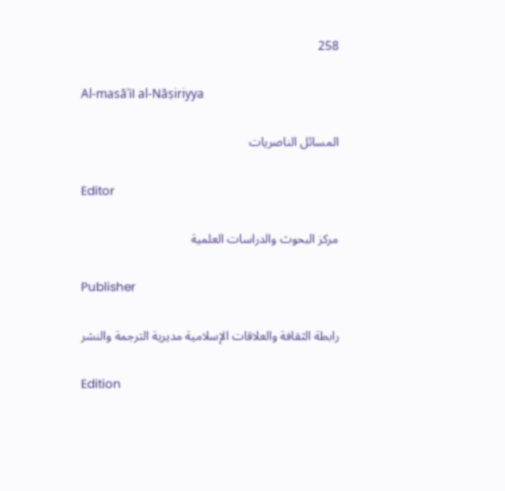258

Al-masāʾil al-Nāṣiriyya

المسائل الناصريات

Editor

مركز البحوث والدراسات العلمية

Publisher

رابطة الثقافة والعلاقات الإسلامية مديرية الترجمة والنشر

Edition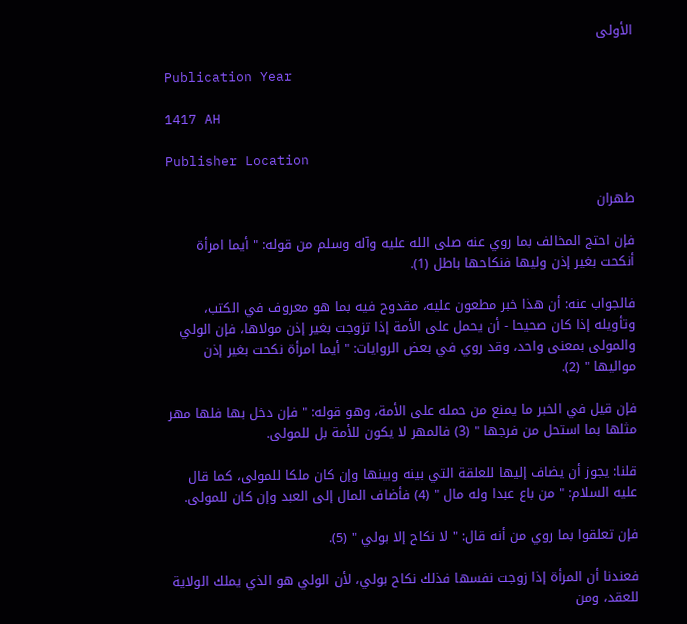الأولى

Publication Year

1417 AH

Publisher Location

طهران

فإن احتج المخالف بما روي عنه صلى الله عليه وآله وسلم من قوله: " أيما امرأة أنكحت بغير إذن وليها فنكاحها باطل (1).

فالجواب عنه: أن هذا خبر مطعون عليه، مقدوح فيه بما هو معروف في الكتب، وتأويله إذا كان صحيحا - أن يحمل على الأمة إذا تزوجت بغير إذن مولاها، فإن الولي والمولى بمعنى واحد، وقد روي في بعض الروايات: " أيما امرأة نكحت بغير إذن مواليها " (2).

فإن قيل في الخبر ما يمنع من حمله على الأمة، وهو قوله: " فإن دخل بها فلها مهر مثلها بما استحل من فرجها " (3) فالمهر لا يكون للأمة بل للمولى.

قلنا: يجوز أن يضاف إليها للعلقة التي بينه وبينها وإن كان ملكا للمولى، كما قال عليه السلام: " من باع عبدا وله مال " (4) فأضاف المال إلى العبد وإن كان للمولى.

فإن تعلقوا بما روي من أنه قال: " لا نكاح إلا بولي " (5).

فعندنا أن المرأة إذا زوجت نفسها فذلك نكاح بولي، لأن الولي هو الذي يملك الولاية للعقد، ومن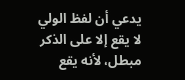يدعي أن لفظ الولي لا يقع إلا على الذكر مبطل، لأنه يقع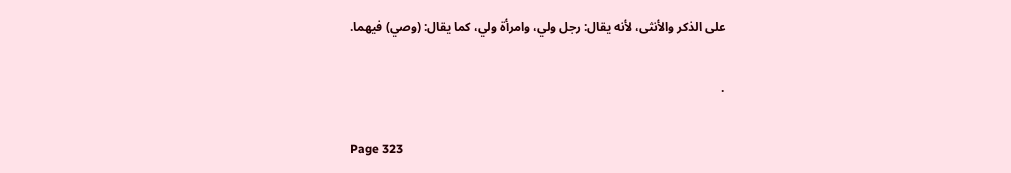على الذكر والأنثى، لأنه يقال: رجل ولي، وامرأة ولي، كما يقال: (وصي) فيهما.

.

Page 323